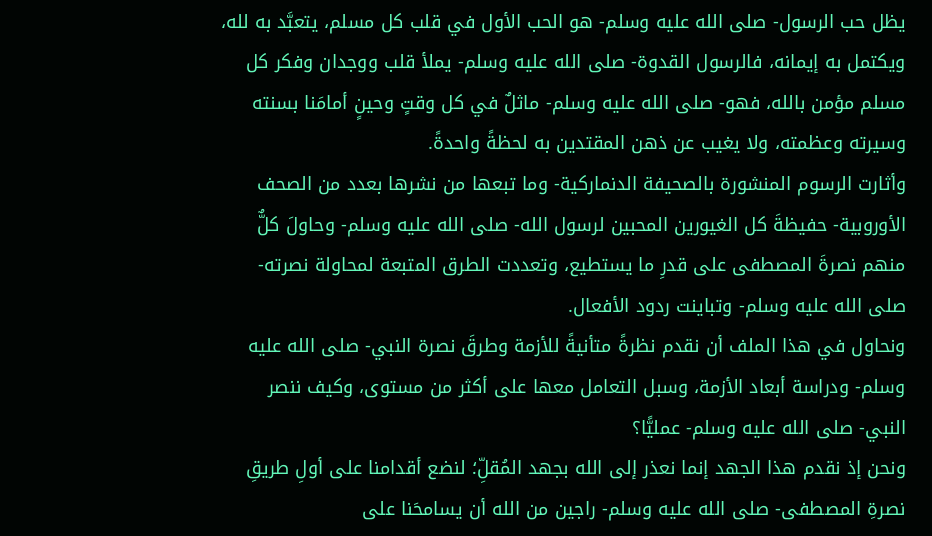يظل حب الرسول- صلى الله عليه وسلم- هو الحب الأول في قلب كل مسلم، يتعبَّد به لله، ويكتمل به إيمانه، فالرسول القدوة- صلى الله عليه وسلم- يملأ قلب ووجدان وفكر كل مسلم مؤمن بالله، فهو- صلى الله عليه وسلم- ماثلٌ في كل وقتٍ وحينٍ أمامَنا بسنته وسيرته وعظمته، ولا يغيب عن ذهن المقتدين به لحظةً واحدةً.
وأثارت الرسوم المنشورة بالصحيفة الدنماركية- وما تبعها من نشرها بعدد من الصحف الأوروبية- حفيظةَ كل الغيورين المحبين لرسول الله- صلى الله عليه وسلم- وحاولَ كلٌّ منهم نصرةَ المصطفى على قدرِ ما يستطيع، وتعددت الطرق المتبعة لمحاولة نصرته- صلى الله عليه وسلم- وتباينت ردود الأفعال.
ونحاول في هذا الملف أن نقدم نظرةً متأنيةً للأزمة وطرقَ نصرة النبي- صلى الله عليه وسلم- ودراسة أبعاد الأزمة، وسبل التعامل معها على أكثر من مستوى، وكيف ننصر النبي- صلى الله عليه وسلم- عمليًّا؟
ونحن إذ نقدم هذا الجهد إنما نعذر إلى الله بجهد المُقلِّ؛ لنضع أقدامنا على أولِ طريقِ نصرةِ المصطفى- صلى الله عليه وسلم- راجين من الله أن يسامحَنا على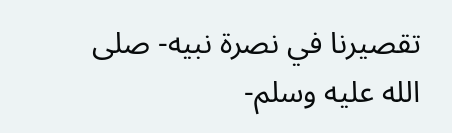تقصيرنا في نصرة نبيه- صلى الله عليه وسلم-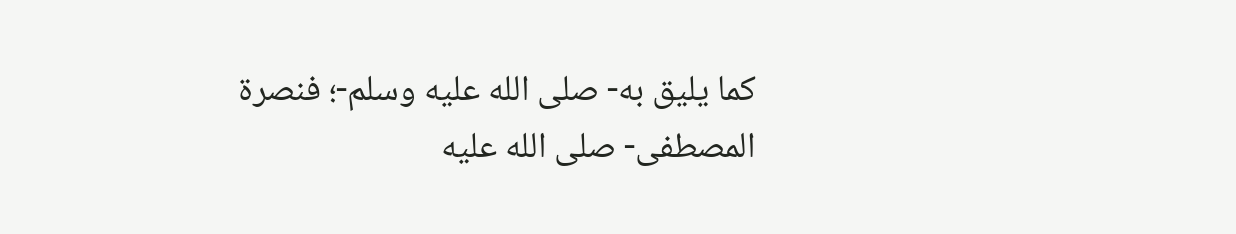كما يليق به- صلى الله عليه وسلم-؛ فنصرة المصطفى- صلى الله عليه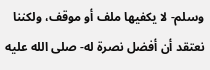وسلم- لا يكفيها ملف أو موقف، ولكننا نعتقد أن أفضل نصرة له- صلى الله عليه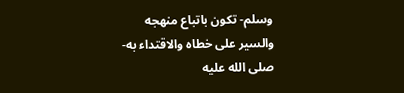وسلم- تكون باتباع منهجه والسير على خطاه والاقتداء به- صلى الله عليه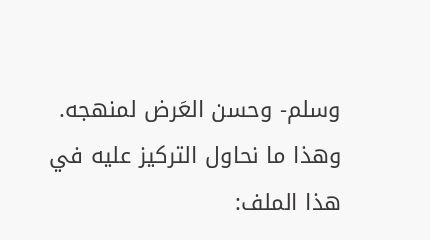وسلم- وحسن العَرض لمنهجه.
وهذا ما نحاول التركيز عليه في هذا الملف: